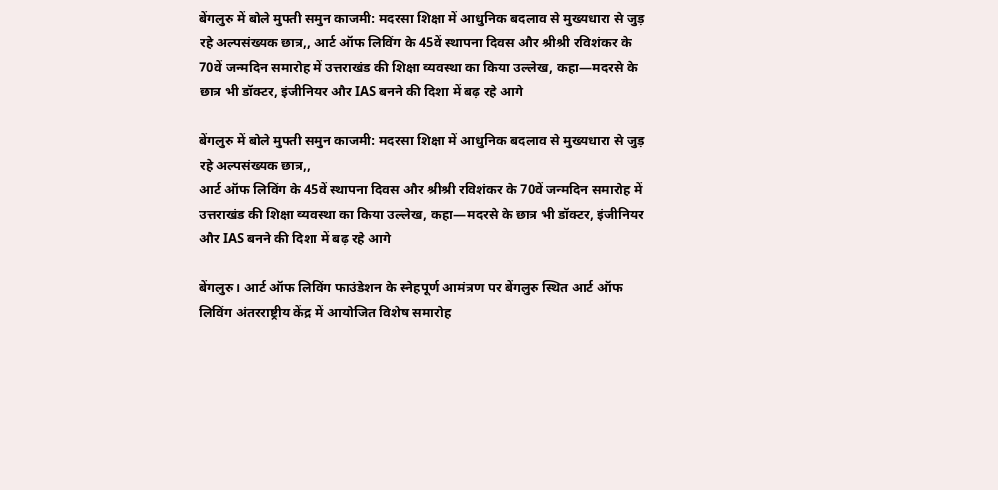बेंगलुरु में बोले मुफ्ती समुन काजमी: मदरसा शिक्षा में आधुनिक बदलाव से मुख्यधारा से जुड़ रहे अल्पसंख्यक छात्र,, आर्ट ऑफ लिविंग के 45वें स्थापना दिवस और श्रीश्री रविशंकर के 70वें जन्मदिन समारोह में उत्तराखंड की शिक्षा व्यवस्था का किया उल्लेख, कहा—मदरसे के छात्र भी डॉक्टर, इंजीनियर और IAS बनने की दिशा में बढ़ रहे आगे

बेंगलुरु में बोले मुफ्ती समुन काजमी: मदरसा शिक्षा में आधुनिक बदलाव से मुख्यधारा से जुड़ रहे अल्पसंख्यक छात्र,,
आर्ट ऑफ लिविंग के 45वें स्थापना दिवस और श्रीश्री रविशंकर के 70वें जन्मदिन समारोह में उत्तराखंड की शिक्षा व्यवस्था का किया उल्लेख, कहा—मदरसे के छात्र भी डॉक्टर, इंजीनियर और IAS बनने की दिशा में बढ़ रहे आगे

बेंगलुरु। आर्ट ऑफ लिविंग फाउंडेशन के स्नेहपूर्ण आमंत्रण पर बेंगलुरु स्थित आर्ट ऑफ लिविंग अंतरराष्ट्रीय केंद्र में आयोजित विशेष समारोह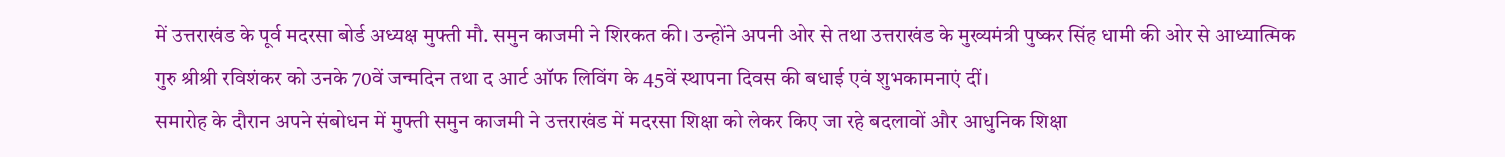में उत्तराखंड के पूर्व मदरसा बोर्ड अध्यक्ष मुफ्ती मौ. समुन काजमी ने शिरकत की। उन्होंने अपनी ओर से तथा उत्तराखंड के मुख्यमंत्री पुष्कर सिंह धामी की ओर से आध्यात्मिक गुरु श्रीश्री रविशंकर को उनके 70वें जन्मदिन तथा द आर्ट ऑफ लिविंग के 45वें स्थापना दिवस की बधाई एवं शुभकामनाएं दीं।
समारोह के दौरान अपने संबोधन में मुफ्ती समुन काजमी ने उत्तराखंड में मदरसा शिक्षा को लेकर किए जा रहे बदलावों और आधुनिक शिक्षा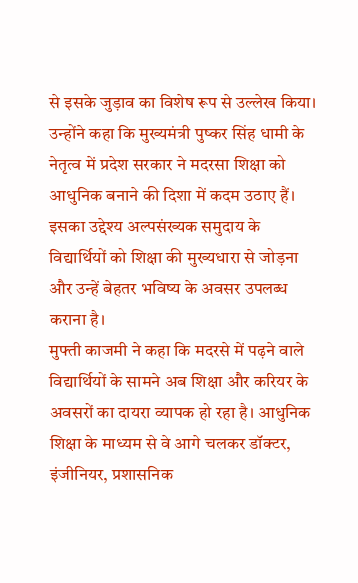से इसके जुड़ाव का विशेष रूप से उल्लेख किया। उन्होंने कहा कि मुख्यमंत्री पुष्कर सिंह धामी के नेतृत्व में प्रदेश सरकार ने मदरसा शिक्षा को आधुनिक बनाने की दिशा में कदम उठाए हैं। इसका उद्देश्य अल्पसंख्यक समुदाय के विद्यार्थियों को शिक्षा की मुख्यधारा से जोड़ना और उन्हें बेहतर भविष्य के अवसर उपलब्ध कराना है।
मुफ्ती काजमी ने कहा कि मदरसे में पढ़ने वाले विद्यार्थियों के सामने अब शिक्षा और करियर के अवसरों का दायरा व्यापक हो रहा है। आधुनिक शिक्षा के माध्यम से वे आगे चलकर डॉक्टर, इंजीनियर, प्रशासनिक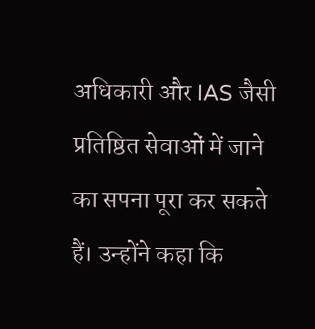अधिकारी और IAS जैसी प्रतिष्ठित सेवाओं में जाने का सपना पूरा कर सकते हैं। उन्होंने कहा कि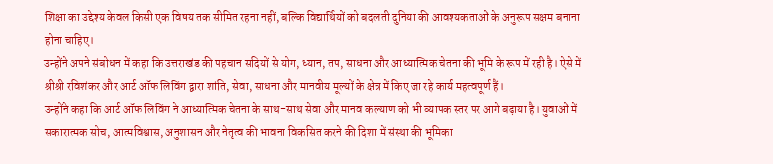शिक्षा का उद्देश्य केवल किसी एक विषय तक सीमित रहना नहीं, बल्कि विद्यार्थियों को बदलती दुनिया की आवश्यकताओं के अनुरूप सक्षम बनाना होना चाहिए।
उन्होंने अपने संबोधन में कहा कि उत्तराखंड की पहचान सदियों से योग, ध्यान, तप, साधना और आध्यात्मिक चेतना की भूमि के रूप में रही है। ऐसे में श्रीश्री रविशंकर और आर्ट ऑफ लिविंग द्वारा शांति, सेवा, साधना और मानवीय मूल्यों के क्षेत्र में किए जा रहे कार्य महत्वपूर्ण हैं।
उन्होंने कहा कि आर्ट ऑफ लिविंग ने आध्यात्मिक चेतना के साथ-साथ सेवा और मानव कल्याण को भी व्यापक स्तर पर आगे बढ़ाया है। युवाओं में सकारात्मक सोच, आत्मविश्वास, अनुशासन और नेतृत्व की भावना विकसित करने की दिशा में संस्था की भूमिका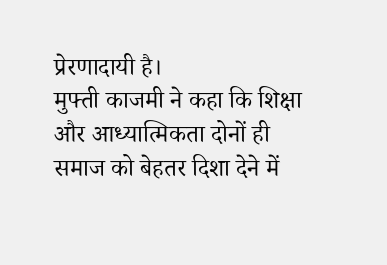प्रेरणादायी है।
मुफ्ती काजमी ने कहा कि शिक्षा और आध्यात्मिकता दोनों ही समाज को बेहतर दिशा देने में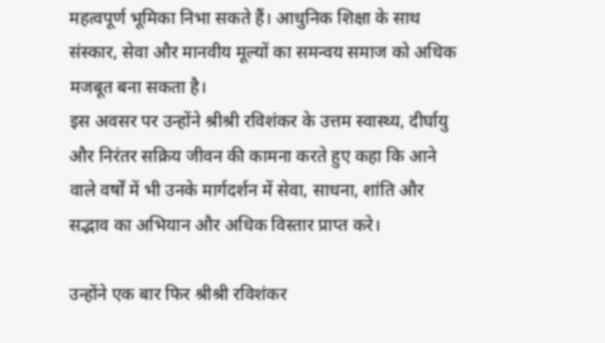महत्वपूर्ण भूमिका निभा सकते हैं। आधुनिक शिक्षा के साथ संस्कार, सेवा और मानवीय मूल्यों का समन्वय समाज को अधिक मजबूत बना सकता है।
इस अवसर पर उन्होंने श्रीश्री रविशंकर के उत्तम स्वास्थ्य, दीर्घायु और निरंतर सक्रिय जीवन की कामना करते हुए कहा कि आने वाले वर्षों में भी उनके मार्गदर्शन में सेवा, साधना, शांति और सद्भाव का अभियान और अधिक विस्तार प्राप्त करे।

उन्होंने एक बार फिर श्रीश्री रविशंकर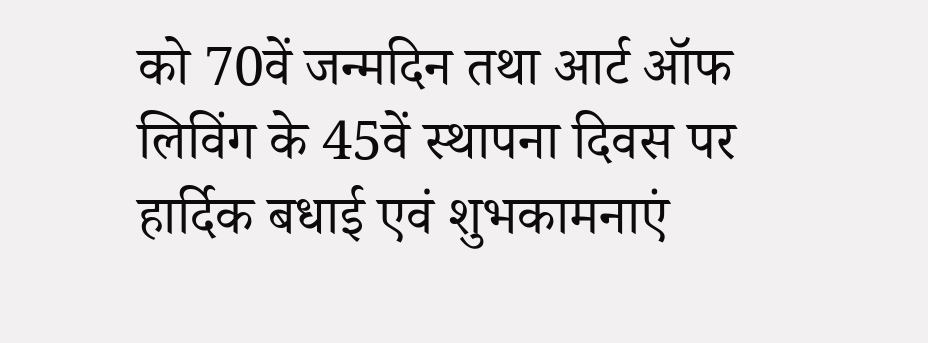को 70वें जन्मदिन तथा आर्ट ऑफ लिविंग के 45वें स्थापना दिवस पर हार्दिक बधाई एवं शुभकामनाएं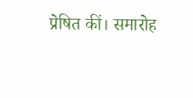प्रेषित कीं। समारोह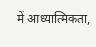में आध्यात्मिकता,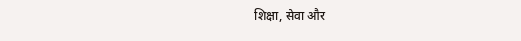शिक्षा, सेवा और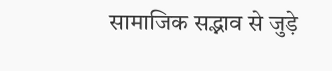सामाजिक सद्भाव से जुड़े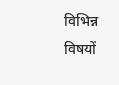विभिन्न विषयों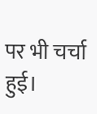पर भी चर्चा हुई।